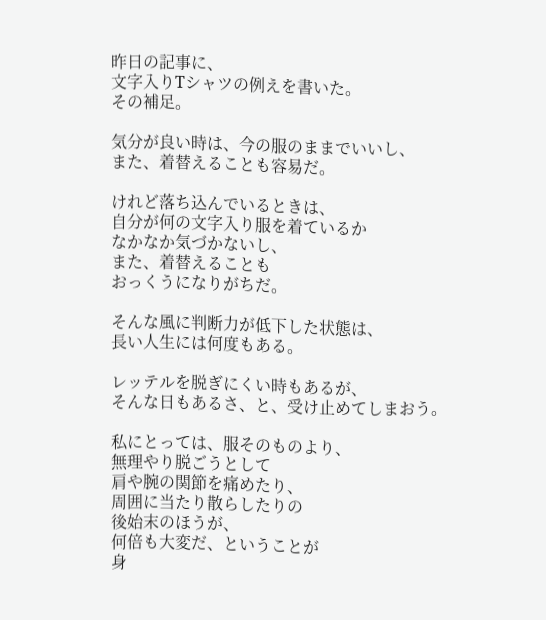昨日の記事に、
文字入りTシャツの例えを書いた。
その補足。

気分が良い時は、今の服のままでいいし、
また、着替えることも容易だ。

けれど落ち込んでいるときは、
自分が何の文字入り服を着ているか
なかなか気づかないし、
また、着替えることも
おっくうになりがちだ。

そんな風に判断力が低下した状態は、
長い人生には何度もある。

レッテルを脱ぎにくい時もあるが、
そんな日もあるさ、と、受け止めてしまおう。

私にとっては、服そのものより、
無理やり脱ごうとして
肩や腕の関節を痛めたり、
周囲に当たり散らしたりの
後始末のほうが、
何倍も大変だ、ということが
身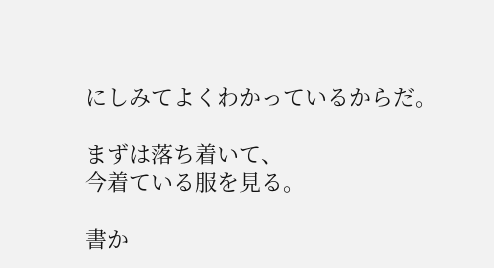にしみてよくわかっているからだ。

まずは落ち着いて、
今着ている服を見る。

書か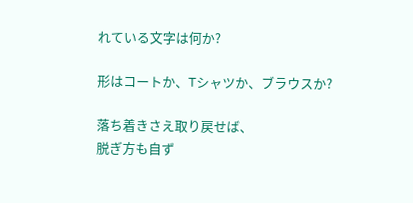れている文字は何か?

形はコートか、Tシャツか、ブラウスか?

落ち着きさえ取り戻せば、
脱ぎ方も自ず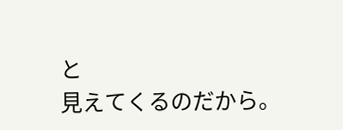と
見えてくるのだから。